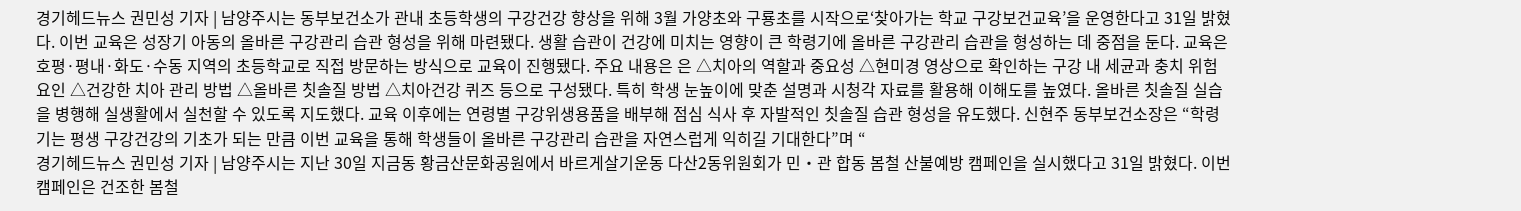경기헤드뉴스 권민성 기자 | 남양주시는 동부보건소가 관내 초등학생의 구강건강 향상을 위해 3월 가양초와 구룡초를 시작으로‘찾아가는 학교 구강보건교육’을 운영한다고 31일 밝혔다. 이번 교육은 성장기 아동의 올바른 구강관리 습관 형성을 위해 마련됐다. 생활 습관이 건강에 미치는 영향이 큰 학령기에 올바른 구강관리 습관을 형성하는 데 중점을 둔다. 교육은 호평·평내·화도·수동 지역의 초등학교로 직접 방문하는 방식으로 교육이 진행됐다. 주요 내용은 은 △치아의 역할과 중요성 △현미경 영상으로 확인하는 구강 내 세균과 충치 위험요인 △건강한 치아 관리 방법 △올바른 칫솔질 방법 △치아건강 퀴즈 등으로 구성됐다. 특히 학생 눈높이에 맞춘 설명과 시청각 자료를 활용해 이해도를 높였다. 올바른 칫솔질 실습을 병행해 실생활에서 실천할 수 있도록 지도했다. 교육 이후에는 연령별 구강위생용품을 배부해 점심 식사 후 자발적인 칫솔질 습관 형성을 유도했다. 신현주 동부보건소장은 “학령기는 평생 구강건강의 기초가 되는 만큼 이번 교육을 통해 학생들이 올바른 구강관리 습관을 자연스럽게 익히길 기대한다”며 “
경기헤드뉴스 권민성 기자 | 남양주시는 지난 30일 지금동 황금산문화공원에서 바르게살기운동 다산2동위원회가 민‧관 합동 봄철 산불예방 캠페인을 실시했다고 31일 밝혔다. 이번 캠페인은 건조한 봄철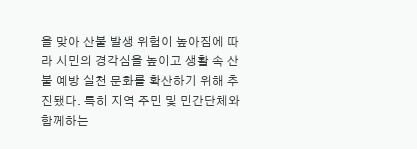을 맞아 산불 발생 위험이 높아짐에 따라 시민의 경각심을 높이고 생활 속 산불 예방 실천 문화를 확산하기 위해 추진됐다. 특히 지역 주민 및 민간단체와 함께하는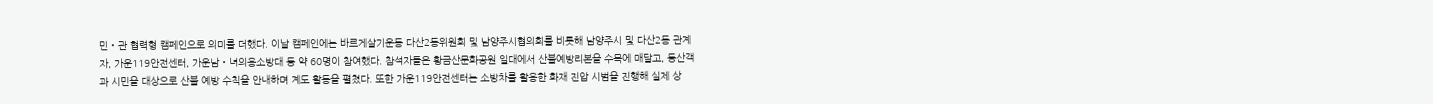민‧관 협력형 캠페인으로 의미를 더했다. 이날 캠페인에는 바르게살기운동 다산2동위원회 및 남양주시협의회를 비롯해 남양주시 및 다산2동 관계자, 가운119안전센터, 가운남‧녀의용소방대 등 약 60명이 참여했다. 참석자들은 황금산문화공원 일대에서 산불예방리본을 수목에 매달고, 등산객과 시민을 대상으로 산불 예방 수칙을 안내하며 계도 활동을 펼쳤다. 또한 가운119안전센터는 소방차를 활용한 화재 진압 시범을 진행해 실제 상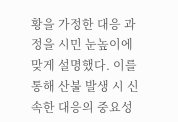황을 가정한 대응 과정을 시민 눈높이에 맞게 설명했다. 이를 통해 산불 발생 시 신속한 대응의 중요성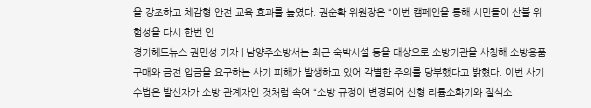을 강조하고 체감형 안전 교육 효과를 높였다. 권순확 위원장은 “이번 캠페인을 통해 시민들이 산불 위험성을 다시 한번 인
경기헤드뉴스 권민성 기자 | 남양주소방서는 최근 숙박시설 등을 대상으로 소방기관을 사칭해 소방용품 구매와 금전 입금을 요구하는 사기 피해가 발생하고 있어 각별한 주의를 당부했다고 밝혔다. 이번 사기 수법은 발신자가 소방 관계자인 것처럼 속여 “소방 규정이 변경되어 신형 리튬소화기와 질식소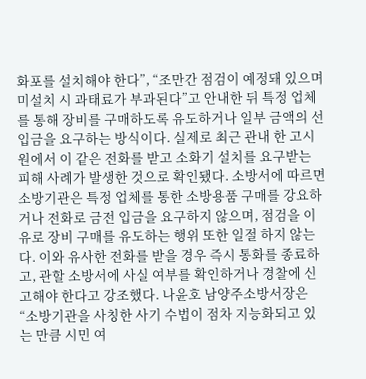화포를 설치해야 한다”, “조만간 점검이 예정돼 있으며 미설치 시 과태료가 부과된다”고 안내한 뒤 특정 업체를 통해 장비를 구매하도록 유도하거나 일부 금액의 선입금을 요구하는 방식이다. 실제로 최근 관내 한 고시원에서 이 같은 전화를 받고 소화기 설치를 요구받는 피해 사례가 발생한 것으로 확인됐다. 소방서에 따르면 소방기관은 특정 업체를 통한 소방용품 구매를 강요하거나 전화로 금전 입금을 요구하지 않으며, 점검을 이유로 장비 구매를 유도하는 행위 또한 일절 하지 않는다. 이와 유사한 전화를 받을 경우 즉시 통화를 종료하고, 관할 소방서에 사실 여부를 확인하거나 경찰에 신고해야 한다고 강조했다. 나윤호 남양주소방서장은 “소방기관을 사칭한 사기 수법이 점차 지능화되고 있는 만큼 시민 여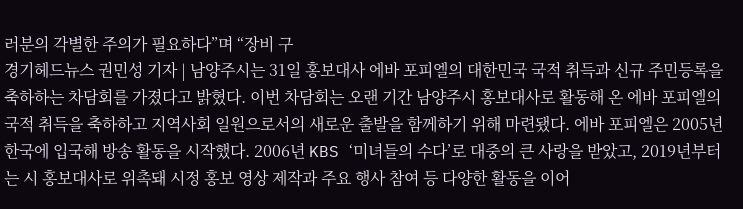러분의 각별한 주의가 필요하다”며 “장비 구
경기헤드뉴스 권민성 기자 | 남양주시는 31일 홍보대사 에바 포피엘의 대한민국 국적 취득과 신규 주민등록을 축하하는 차담회를 가졌다고 밝혔다. 이번 차담회는 오랜 기간 남양주시 홍보대사로 활동해 온 에바 포피엘의 국적 취득을 축하하고 지역사회 일원으로서의 새로운 출발을 함께하기 위해 마련됐다. 에바 포피엘은 2005년 한국에 입국해 방송 활동을 시작했다. 2006년 KBS ‘미녀들의 수다’로 대중의 큰 사랑을 받았고, 2019년부터는 시 홍보대사로 위촉돼 시정 홍보 영상 제작과 주요 행사 참여 등 다양한 활동을 이어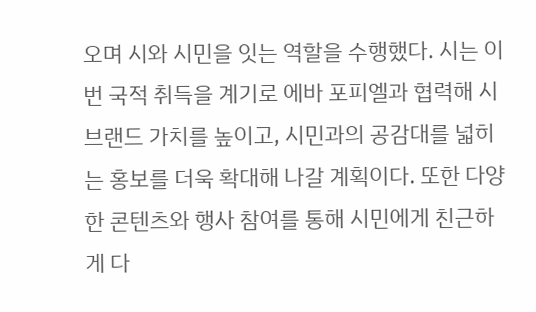오며 시와 시민을 잇는 역할을 수행했다. 시는 이번 국적 취득을 계기로 에바 포피엘과 협력해 시 브랜드 가치를 높이고, 시민과의 공감대를 넓히는 홍보를 더욱 확대해 나갈 계획이다. 또한 다양한 콘텐츠와 행사 참여를 통해 시민에게 친근하게 다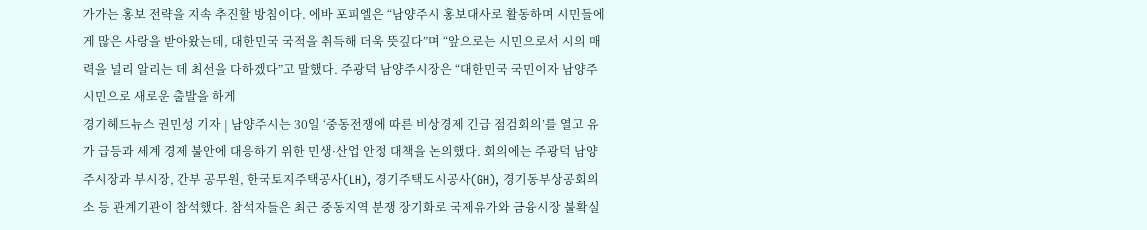가가는 홍보 전략을 지속 추진할 방침이다. 에바 포피엘은 “남양주시 홍보대사로 활동하며 시민들에게 많은 사랑을 받아왔는데, 대한민국 국적을 취득해 더욱 뜻깊다”며 “앞으로는 시민으로서 시의 매력을 널리 알리는 데 최선을 다하겠다”고 말했다. 주광덕 남양주시장은 “대한민국 국민이자 남양주시민으로 새로운 출발을 하게
경기헤드뉴스 권민성 기자 | 남양주시는 30일 ‘중동전쟁에 따른 비상경제 긴급 점검회의’를 열고 유가 급등과 세계 경제 불안에 대응하기 위한 민생·산업 안정 대책을 논의했다. 회의에는 주광덕 남양주시장과 부시장, 간부 공무원, 한국토지주택공사(LH), 경기주택도시공사(GH), 경기동부상공회의소 등 관계기관이 참석했다. 참석자들은 최근 중동지역 분쟁 장기화로 국제유가와 금융시장 불확실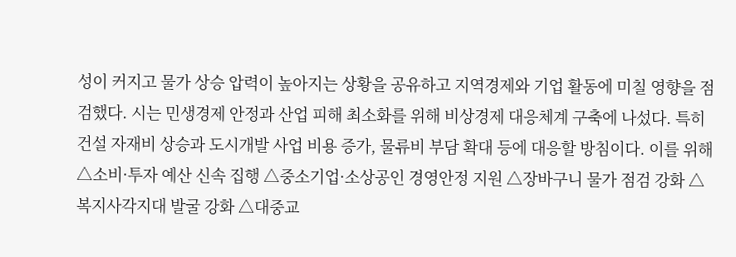성이 커지고 물가 상승 압력이 높아지는 상황을 공유하고 지역경제와 기업 활동에 미칠 영향을 점검했다. 시는 민생경제 안정과 산업 피해 최소화를 위해 비상경제 대응체계 구축에 나섰다. 특히 건설 자재비 상승과 도시개발 사업 비용 증가, 물류비 부담 확대 등에 대응할 방침이다. 이를 위해 △소비·투자 예산 신속 집행 △중소기업·소상공인 경영안정 지원 △장바구니 물가 점검 강화 △복지사각지대 발굴 강화 △대중교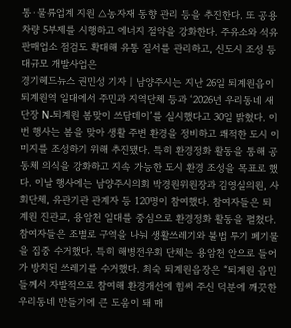통·물류업계 지원 △농자재 동향 관리 등을 추진한다. 또 공용차량 5부제를 시행하고 에너지 절약을 강화한다. 주유소와 석유 판매업소 점검도 확대해 유통 질서를 관리하고, 신도시 조성 등 대규모 개발사업은
경기헤드뉴스 권민성 기자 | 남양주시는 지난 26일 퇴계원읍이 퇴계원역 일대에서 주민과 지역단체 등과 ‘2026년 우리동네 새단장 N-퇴계원 봄맞이 쓰담데이’를 실시했다고 30일 밝혔다. 이번 행사는 봄을 맞아 생활 주변 환경을 정비하고 쾌적한 도시 이미지를 조성하기 위해 추진됐다. 특히 환경정화 활동을 통해 공동체 의식을 강화하고 지속 가능한 도시 환경 조성을 목표로 했다. 이날 행사에는 남양주시의회 박경원위원장과 김영실의원, 사회단체, 유관기관 관계자 등 120명이 참여했다. 참여자들은 퇴계원 진관교, 용암천 일대를 중심으로 환경정화 활동을 펼쳤다. 참여자들은 조별로 구역을 나눠 생활쓰레기와 불법 투기 폐기물을 집중 수거했다. 특히 해병전우회 단체는 용암천 안으로 들어가 방치된 쓰레기를 수거했다. 최숙 퇴계원읍장은 “퇴계원 읍민들께서 자발적으로 참여해 환경개선에 힘써 주신 덕분에 깨끗한 우리동네 만들기에 큰 도움이 돼 매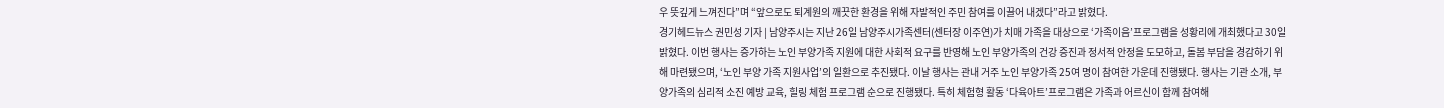우 뜻깊게 느껴진다”며 “앞으로도 퇴계원의 깨끗한 환경을 위해 자발적인 주민 참여를 이끌어 내겠다”라고 밝혔다.
경기헤드뉴스 권민성 기자 | 남양주시는 지난 26일 남양주시가족센터(센터장 이주연)가 치매 가족을 대상으로 ‘가족이음’프로그램을 성황리에 개최했다고 30일 밝혔다. 이번 행사는 증가하는 노인 부양가족 지원에 대한 사회적 요구를 반영해 노인 부양가족의 건강 증진과 정서적 안정을 도모하고, 돌봄 부담을 경감하기 위해 마련됐으며, ‘노인 부양 가족 지원사업’의 일환으로 추진됐다. 이날 행사는 관내 거주 노인 부양가족 25여 명이 참여한 가운데 진행됐다. 행사는 기관 소개, 부양가족의 심리적 소진 예방 교육, 힐링 체험 프로그램 순으로 진행됐다. 특히 체험형 활동 ‘다육아트’프로그램은 가족과 어르신이 함께 참여해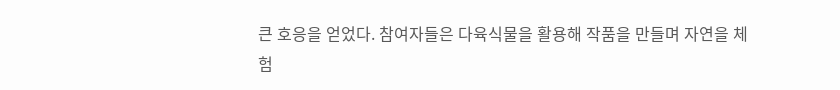큰 호응을 얻었다. 참여자들은 다육식물을 활용해 작품을 만들며 자연을 체험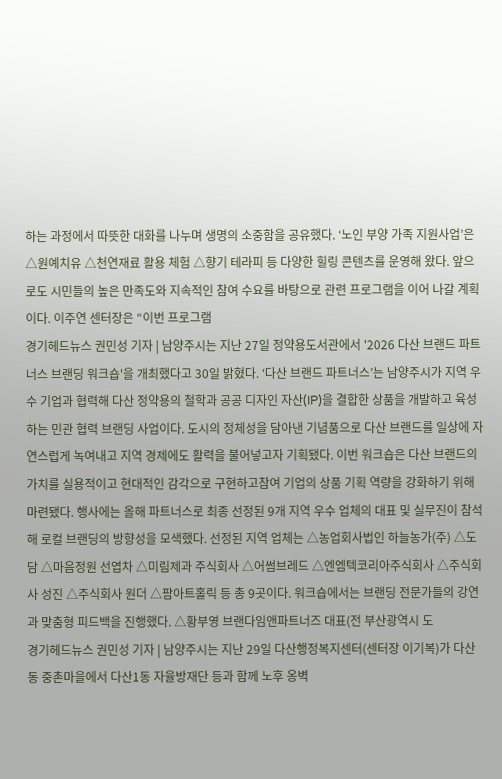하는 과정에서 따뜻한 대화를 나누며 생명의 소중함을 공유했다. ‘노인 부양 가족 지원사업’은 △원예치유 △천연재료 활용 체험 △향기 테라피 등 다양한 힐링 콘텐츠를 운영해 왔다. 앞으로도 시민들의 높은 만족도와 지속적인 참여 수요를 바탕으로 관련 프로그램을 이어 나갈 계획이다. 이주연 센터장은 “이번 프로그램
경기헤드뉴스 권민성 기자 | 남양주시는 지난 27일 정약용도서관에서 '2026 다산 브랜드 파트너스 브랜딩 워크숍'을 개최했다고 30일 밝혔다. ‘다산 브랜드 파트너스’는 남양주시가 지역 우수 기업과 협력해 다산 정약용의 철학과 공공 디자인 자산(IP)을 결합한 상품을 개발하고 육성하는 민관 협력 브랜딩 사업이다. 도시의 정체성을 담아낸 기념품으로 다산 브랜드를 일상에 자연스럽게 녹여내고 지역 경제에도 활력을 불어넣고자 기획됐다. 이번 워크숍은 다산 브랜드의 가치를 실용적이고 현대적인 감각으로 구현하고참여 기업의 상품 기획 역량을 강화하기 위해 마련됐다. 행사에는 올해 파트너스로 최종 선정된 9개 지역 우수 업체의 대표 및 실무진이 참석해 로컬 브랜딩의 방향성을 모색했다. 선정된 지역 업체는 △농업회사법인 하늘농가(주) △도담 △마음정원 선엽차 △미림제과 주식회사 △어썸브레드 △엔엠텍코리아주식회사 △주식회사 성진 △주식회사 원더 △팜아트홀릭 등 총 9곳이다. 워크숍에서는 브랜딩 전문가들의 강연과 맞춤형 피드백을 진행했다. △황부영 브랜다임앤파트너즈 대표(전 부산광역시 도
경기헤드뉴스 권민성 기자 | 남양주시는 지난 29일 다산행정복지센터(센터장 이기복)가 다산동 중촌마을에서 다산1동 자율방재단 등과 함께 노후 옹벽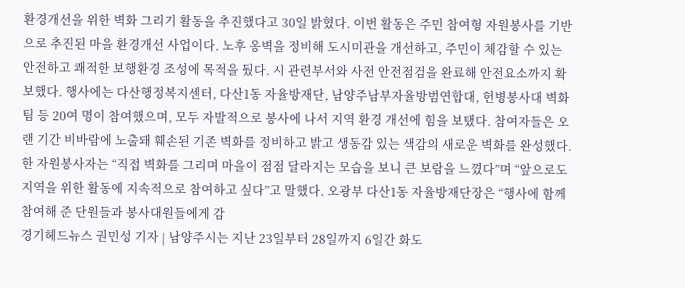환경개선을 위한 벽화 그리기 활동을 추진했다고 30일 밝혔다. 이번 활동은 주민 참여형 자원봉사를 기반으로 추진된 마을 환경개선 사업이다. 노후 옹벽을 정비해 도시미관을 개선하고, 주민이 체감할 수 있는 안전하고 쾌적한 보행환경 조성에 목적을 뒀다. 시 관련부서와 사전 안전점검을 완료해 안전요소까지 확보했다. 행사에는 다산행정복지센터, 다산1동 자율방재단, 남양주남부자율방범연합대, 헌병봉사대 벽화팀 등 20여 명이 참여했으며, 모두 자발적으로 봉사에 나서 지역 환경 개선에 힘을 보탰다. 참여자들은 오랜 기간 비바람에 노출돼 훼손된 기존 벽화를 정비하고 밝고 생동감 있는 색감의 새로운 벽화를 완성했다. 한 자원봉사자는 “직접 벽화를 그리며 마을이 점점 달라지는 모습을 보니 큰 보람을 느꼈다”며 “앞으로도 지역을 위한 활동에 지속적으로 참여하고 싶다”고 말했다. 오광부 다산1동 자율방재단장은 “행사에 함께 참여해 준 단원들과 봉사대원들에게 감
경기헤드뉴스 권민성 기자 | 남양주시는 지난 23일부터 28일까지 6일간 화도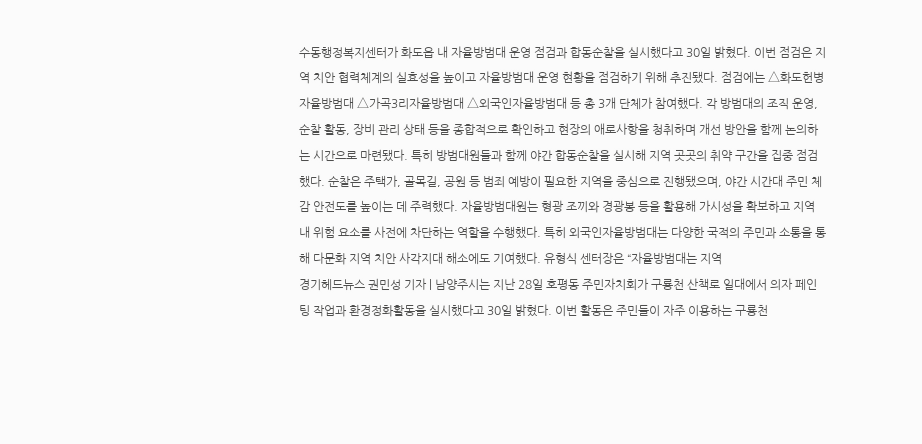수동행정복지센터가 화도읍 내 자율방범대 운영 점검과 합동순찰을 실시했다고 30일 밝혔다. 이번 점검은 지역 치안 협력체계의 실효성을 높이고 자율방범대 운영 현황을 점검하기 위해 추진됐다. 점검에는 △화도헌병자율방범대 △가곡3리자율방범대 △외국인자율방범대 등 총 3개 단체가 참여했다. 각 방범대의 조직 운영, 순찰 활동, 장비 관리 상태 등을 종합적으로 확인하고 현장의 애로사항을 청취하며 개선 방안을 함께 논의하는 시간으로 마련됐다. 특히 방범대원들과 함께 야간 합동순찰을 실시해 지역 곳곳의 취약 구간을 집중 점검했다. 순찰은 주택가, 골목길, 공원 등 범죄 예방이 필요한 지역을 중심으로 진행됐으며, 야간 시간대 주민 체감 안전도를 높이는 데 주력했다. 자율방범대원는 형광 조끼와 경광봉 등을 활용해 가시성을 확보하고 지역 내 위험 요소를 사전에 차단하는 역할을 수행했다. 특히 외국인자율방범대는 다양한 국적의 주민과 소통을 통해 다문화 지역 치안 사각지대 해소에도 기여했다. 유형식 센터장은 “자율방범대는 지역
경기헤드뉴스 권민성 기자 | 남양주시는 지난 28일 호평동 주민자치회가 구룡천 산책로 일대에서 의자 페인팅 작업과 환경정화활동을 실시했다고 30일 밝혔다. 이번 활동은 주민들이 자주 이용하는 구룡천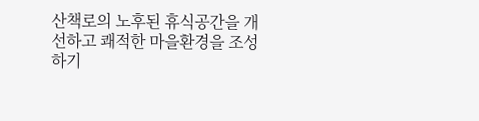산책로의 노후된 휴식공간을 개선하고 쾌적한 마을환경을 조성하기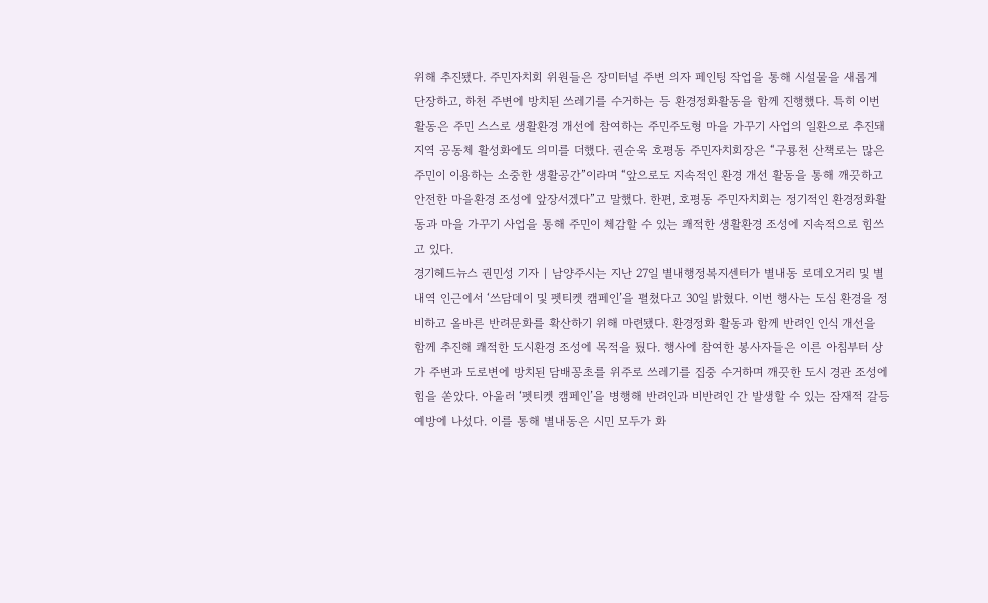위해 추진됐다. 주민자치회 위원들은 장미터널 주변 의자 페인팅 작업을 통해 시설물을 새롭게 단장하고, 하천 주변에 방치된 쓰레기를 수거하는 등 환경정화활동을 함께 진행했다. 특히 이번 활동은 주민 스스로 생활환경 개선에 참여하는 주민주도형 마을 가꾸기 사업의 일환으로 추진돼 지역 공동체 활성화에도 의미를 더했다. 권순욱 호평동 주민자치회장은 “구룡천 산책로는 많은 주민이 이용하는 소중한 생활공간”이라며 “앞으로도 지속적인 환경 개선 활동을 통해 깨끗하고 안전한 마을환경 조성에 앞장서겠다”고 말했다. 한편, 호평동 주민자치회는 정기적인 환경정화활동과 마을 가꾸기 사업을 통해 주민이 체감할 수 있는 쾌적한 생활환경 조성에 지속적으로 힘쓰고 있다.
경기헤드뉴스 권민성 기자 | 남양주시는 지난 27일 별내행정복지센터가 별내동 로데오거리 및 별내역 인근에서 ‘쓰담데이 및 펫티켓 캠페인’을 펼쳤다고 30일 밝혔다. 이번 행사는 도심 환경을 정비하고 올바른 반려문화를 확산하기 위해 마련됐다. 환경정화 활동과 함께 반려인 인식 개선을 함께 추진해 쾌적한 도시환경 조성에 목적을 뒀다. 행사에 참여한 봉사자들은 이른 아침부터 상가 주변과 도로변에 방치된 담배꽁초를 위주로 쓰레기를 집중 수거하며 깨끗한 도시 경관 조성에 힘을 쏟았다. 아울러 ‘펫티켓 캠페인’을 병행해 반려인과 비반려인 간 발생할 수 있는 잠재적 갈등 예방에 나섰다. 이를 통해 별내동은 시민 모두가 화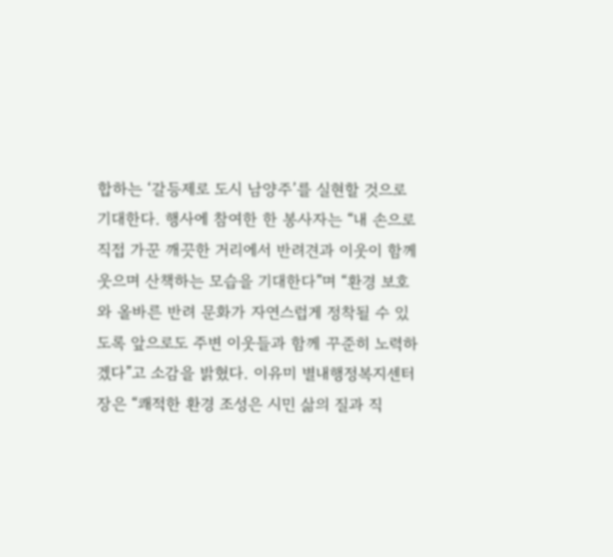합하는 ‘갈등제로 도시 남양주’를 실현할 것으로 기대한다. 행사에 참여한 한 봉사자는 “내 손으로 직접 가꾼 깨끗한 거리에서 반려견과 이웃이 함께 웃으며 산책하는 모습을 기대한다”며 “환경 보호와 올바른 반려 문화가 자연스럽게 정착될 수 있도록 앞으로도 주변 이웃들과 함께 꾸준히 노력하겠다”고 소감을 밝혔다. 이유미 별내행정복지센터장은 “쾌적한 환경 조성은 시민 삶의 질과 직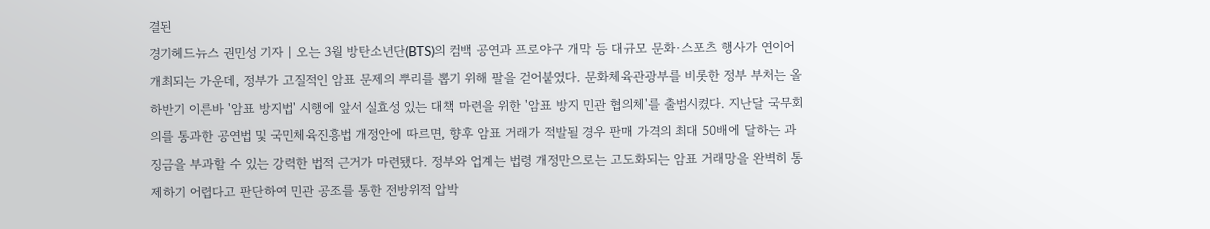결된
경기헤드뉴스 권민성 기자 | 오는 3월 방탄소년단(BTS)의 컴백 공연과 프로야구 개막 등 대규모 문화·스포츠 행사가 연이어 개최되는 가운데, 정부가 고질적인 암표 문제의 뿌리를 뽑기 위해 팔을 걷어붙였다. 문화체육관광부를 비롯한 정부 부처는 올 하반기 이른바 '암표 방지법' 시행에 앞서 실효성 있는 대책 마련을 위한 '암표 방지 민관 협의체'를 출범시켰다. 지난달 국무회의를 통과한 공연법 및 국민체육진흥법 개정안에 따르면, 향후 암표 거래가 적발될 경우 판매 가격의 최대 50배에 달하는 과징금을 부과할 수 있는 강력한 법적 근거가 마련됐다. 정부와 업계는 법령 개정만으로는 고도화되는 암표 거래망을 완벽히 통제하기 어렵다고 판단하여 민관 공조를 통한 전방위적 압박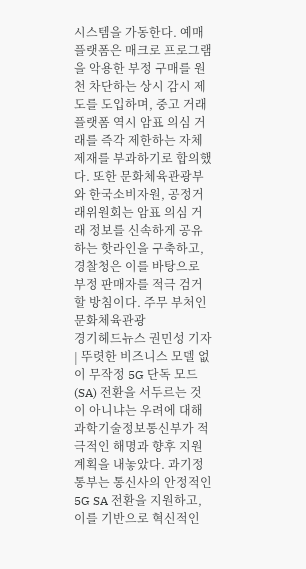시스템을 가동한다. 예매 플랫폼은 매크로 프로그램을 악용한 부정 구매를 원천 차단하는 상시 감시 제도를 도입하며, 중고 거래 플랫폼 역시 암표 의심 거래를 즉각 제한하는 자체 제재를 부과하기로 합의했다. 또한 문화체육관광부와 한국소비자원, 공정거래위원회는 암표 의심 거래 정보를 신속하게 공유하는 핫라인을 구축하고, 경찰청은 이를 바탕으로 부정 판매자를 적극 검거할 방침이다. 주무 부처인 문화체육관광
경기헤드뉴스 권민성 기자 | 뚜렷한 비즈니스 모델 없이 무작정 5G 단독 모드(SA) 전환을 서두르는 것이 아니냐는 우려에 대해 과학기술정보통신부가 적극적인 해명과 향후 지원 계획을 내놓았다. 과기정통부는 통신사의 안정적인 5G SA 전환을 지원하고, 이를 기반으로 혁신적인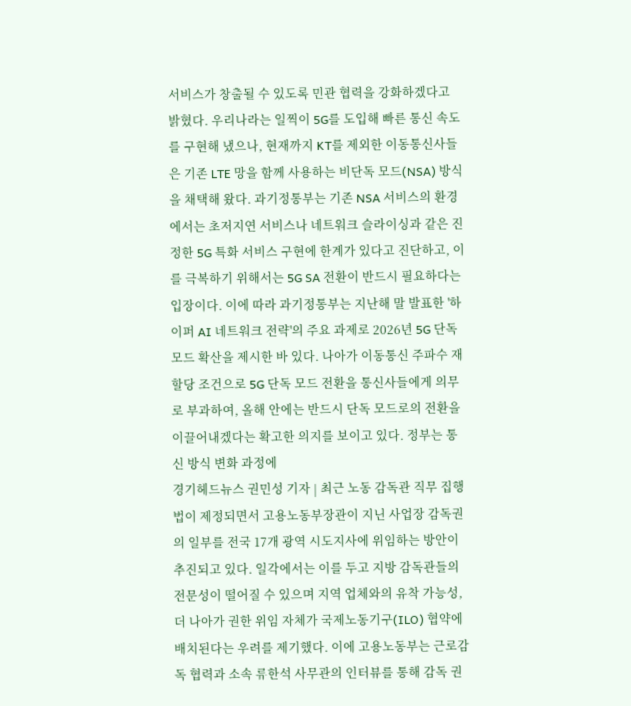서비스가 창출될 수 있도록 민관 협력을 강화하겠다고 밝혔다. 우리나라는 일찍이 5G를 도입해 빠른 통신 속도를 구현해 냈으나, 현재까지 KT를 제외한 이동통신사들은 기존 LTE 망을 함께 사용하는 비단독 모드(NSA) 방식을 채택해 왔다. 과기정통부는 기존 NSA 서비스의 환경에서는 초저지연 서비스나 네트워크 슬라이싱과 같은 진정한 5G 특화 서비스 구현에 한계가 있다고 진단하고, 이를 극복하기 위해서는 5G SA 전환이 반드시 필요하다는 입장이다. 이에 따라 과기정통부는 지난해 말 발표한 '하이퍼 AI 네트워크 전략'의 주요 과제로 2026년 5G 단독 모드 확산을 제시한 바 있다. 나아가 이동통신 주파수 재할당 조건으로 5G 단독 모드 전환을 통신사들에게 의무로 부과하여, 올해 안에는 반드시 단독 모드로의 전환을 이끌어내겠다는 확고한 의지를 보이고 있다. 정부는 통신 방식 변화 과정에
경기헤드뉴스 권민성 기자 | 최근 노동 감독관 직무 집행법이 제정되면서 고용노동부장관이 지닌 사업장 감독권의 일부를 전국 17개 광역 시도지사에 위임하는 방안이 추진되고 있다. 일각에서는 이를 두고 지방 감독관들의 전문성이 떨어질 수 있으며 지역 업체와의 유착 가능성, 더 나아가 권한 위임 자체가 국제노동기구(ILO) 협약에 배치된다는 우려를 제기했다. 이에 고용노동부는 근로감독 협력과 소속 류한석 사무관의 인터뷰를 통해 감독 권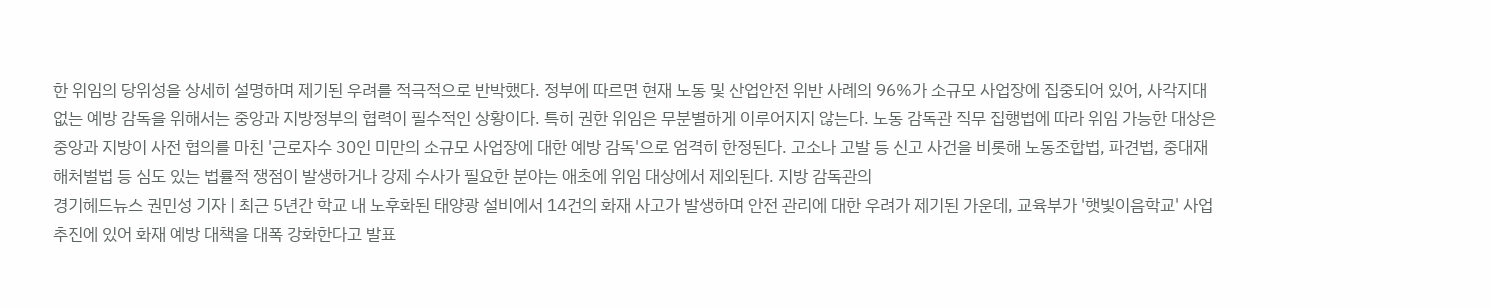한 위임의 당위성을 상세히 설명하며 제기된 우려를 적극적으로 반박했다. 정부에 따르면 현재 노동 및 산업안전 위반 사례의 96%가 소규모 사업장에 집중되어 있어, 사각지대 없는 예방 감독을 위해서는 중앙과 지방정부의 협력이 필수적인 상황이다. 특히 권한 위임은 무분별하게 이루어지지 않는다. 노동 감독관 직무 집행법에 따라 위임 가능한 대상은 중앙과 지방이 사전 협의를 마친 '근로자수 30인 미만의 소규모 사업장에 대한 예방 감독'으로 엄격히 한정된다. 고소나 고발 등 신고 사건을 비롯해 노동조합법, 파견법, 중대재해처벌법 등 심도 있는 법률적 쟁점이 발생하거나 강제 수사가 필요한 분야는 애초에 위임 대상에서 제외된다. 지방 감독관의
경기헤드뉴스 권민성 기자 | 최근 5년간 학교 내 노후화된 태양광 설비에서 14건의 화재 사고가 발생하며 안전 관리에 대한 우려가 제기된 가운데, 교육부가 '햇빛이음학교' 사업 추진에 있어 화재 예방 대책을 대폭 강화한다고 발표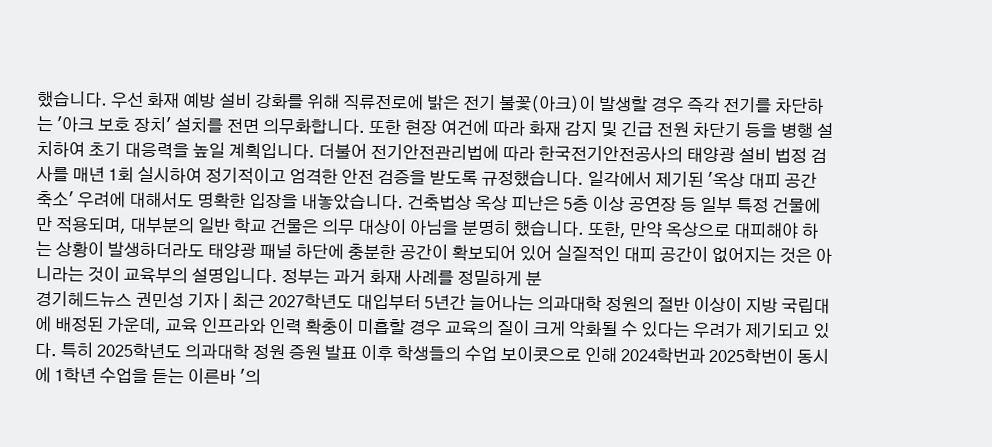했습니다. 우선 화재 예방 설비 강화를 위해 직류전로에 밝은 전기 불꽃(아크)이 발생할 경우 즉각 전기를 차단하는 '아크 보호 장치' 설치를 전면 의무화합니다. 또한 현장 여건에 따라 화재 감지 및 긴급 전원 차단기 등을 병행 설치하여 초기 대응력을 높일 계획입니다. 더불어 전기안전관리법에 따라 한국전기안전공사의 태양광 설비 법정 검사를 매년 1회 실시하여 정기적이고 엄격한 안전 검증을 받도록 규정했습니다. 일각에서 제기된 '옥상 대피 공간 축소' 우려에 대해서도 명확한 입장을 내놓았습니다. 건축법상 옥상 피난은 5층 이상 공연장 등 일부 특정 건물에만 적용되며, 대부분의 일반 학교 건물은 의무 대상이 아님을 분명히 했습니다. 또한, 만약 옥상으로 대피해야 하는 상황이 발생하더라도 태양광 패널 하단에 충분한 공간이 확보되어 있어 실질적인 대피 공간이 없어지는 것은 아니라는 것이 교육부의 설명입니다. 정부는 과거 화재 사례를 정밀하게 분
경기헤드뉴스 권민성 기자 | 최근 2027학년도 대입부터 5년간 늘어나는 의과대학 정원의 절반 이상이 지방 국립대에 배정된 가운데, 교육 인프라와 인력 확충이 미흡할 경우 교육의 질이 크게 악화될 수 있다는 우려가 제기되고 있다. 특히 2025학년도 의과대학 정원 증원 발표 이후 학생들의 수업 보이콧으로 인해 2024학번과 2025학번이 동시에 1학년 수업을 듣는 이른바 '의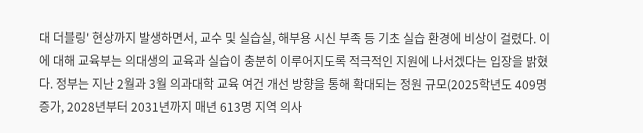대 더블링' 현상까지 발생하면서, 교수 및 실습실, 해부용 시신 부족 등 기초 실습 환경에 비상이 걸렸다. 이에 대해 교육부는 의대생의 교육과 실습이 충분히 이루어지도록 적극적인 지원에 나서겠다는 입장을 밝혔다. 정부는 지난 2월과 3월 의과대학 교육 여건 개선 방향을 통해 확대되는 정원 규모(2025학년도 409명 증가, 2028년부터 2031년까지 매년 613명 지역 의사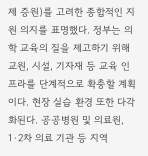제 증원)를 고려한 종합적인 지원 의지를 표명했다. 정부는 의학 교육의 질을 제고하기 위해 교원, 시설, 기자재 등 교육 인프라를 단계적으로 확충할 계획이다. 현장 실습 환경 또한 다각화된다. 공공병원 및 의료원, 1·2차 의료 기관 등 지역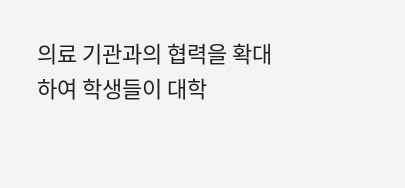의료 기관과의 협력을 확대하여 학생들이 대학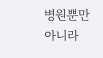병원뿐만 아니라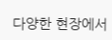다양한 현장에서